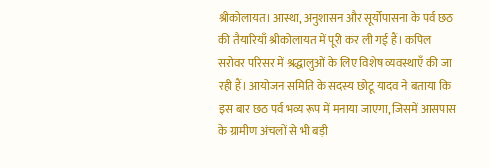श्रीकोलायत। आस्था, अनुशासन और सूर्योपासना के पर्व छठ की तैयारियाँ श्रीकोलायत में पूरी कर ली गई हैं। कपिल सरोवर परिसर में श्रद्धालुओं के लिए विशेष व्यवस्थाएँ की जा रही हैं। आयोजन समिति के सदस्य छोटू यादव ने बताया कि इस बार छठ पर्व भव्य रूप में मनाया जाएगा, जिसमें आसपास के ग्रामीण अंचलों से भी बड़ी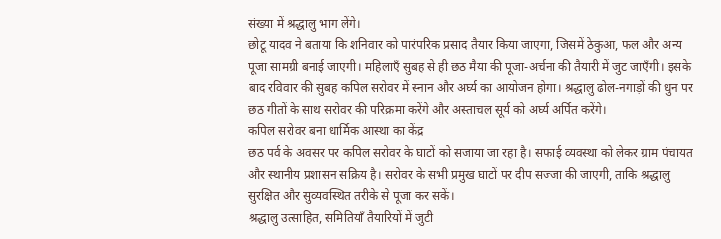संख्या में श्रद्धालु भाग लेंगे।
छोटू यादव ने बताया कि शनिवार को पारंपरिक प्रसाद तैयार किया जाएगा, जिसमें ठेकुआ, फल और अन्य पूजा सामग्री बनाई जाएगी। महिलाएँ सुबह से ही छठ मैया की पूजा-अर्चना की तैयारी में जुट जाएँगी। इसके बाद रविवार की सुबह कपिल सरोवर में स्नान और अर्घ्य का आयोजन होगा। श्रद्धालु ढोल-नगाड़ों की धुन पर छठ गीतों के साथ सरोवर की परिक्रमा करेंगे और अस्ताचल सूर्य को अर्घ्य अर्पित करेंगे।
कपिल सरोवर बना धार्मिक आस्था का केंद्र
छठ पर्व के अवसर पर कपिल सरोवर के घाटों को सजाया जा रहा है। सफाई व्यवस्था को लेकर ग्राम पंचायत और स्थानीय प्रशासन सक्रिय है। सरोवर के सभी प्रमुख घाटों पर दीप सज्जा की जाएगी, ताकि श्रद्धालु सुरक्षित और सुव्यवस्थित तरीके से पूजा कर सकें।
श्रद्धालु उत्साहित, समितियाँ तैयारियों में जुटी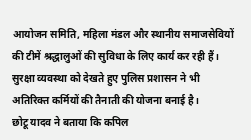आयोजन समिति, महिला मंडल और स्थानीय समाजसेवियों की टीमें श्रद्धालुओं की सुविधा के लिए कार्य कर रही हैं। सुरक्षा व्यवस्था को देखते हुए पुलिस प्रशासन ने भी अतिरिक्त कर्मियों की तैनाती की योजना बनाई है।
छोटू यादव ने बताया कि कपिल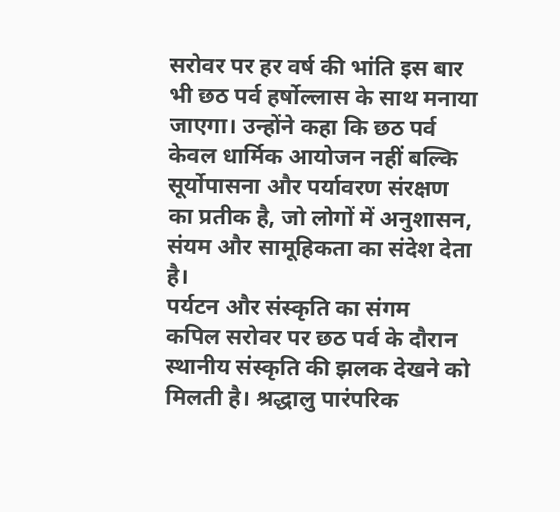सरोवर पर हर वर्ष की भांति इस बार भी छठ पर्व हर्षोल्लास के साथ मनाया जाएगा। उन्होंने कहा कि छठ पर्व केवल धार्मिक आयोजन नहीं बल्कि सूर्योपासना और पर्यावरण संरक्षण का प्रतीक है, जो लोगों में अनुशासन, संयम और सामूहिकता का संदेश देता है।
पर्यटन और संस्कृति का संगम
कपिल सरोवर पर छठ पर्व के दौरान स्थानीय संस्कृति की झलक देखने को मिलती है। श्रद्धालु पारंपरिक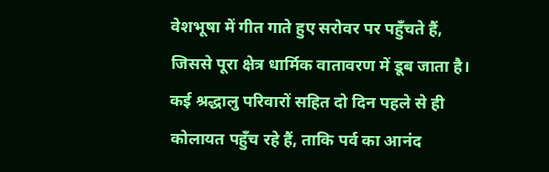वेशभूषा में गीत गाते हुए सरोवर पर पहुँचते हैं, जिससे पूरा क्षेत्र धार्मिक वातावरण में डूब जाता है। कई श्रद्धालु परिवारों सहित दो दिन पहले से ही कोलायत पहुँच रहे हैं, ताकि पर्व का आनंद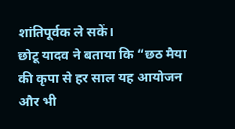शांतिपूर्वक ले सकें।
छोटू यादव ने बताया कि “छठ मैया की कृपा से हर साल यह आयोजन और भी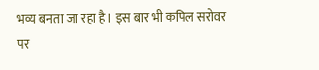भव्य बनता जा रहा है। इस बार भी कपिल सरोवर पर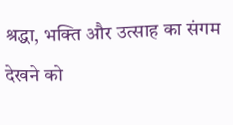श्रद्धा, भक्ति और उत्साह का संगम देखने को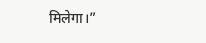मिलेगा।”